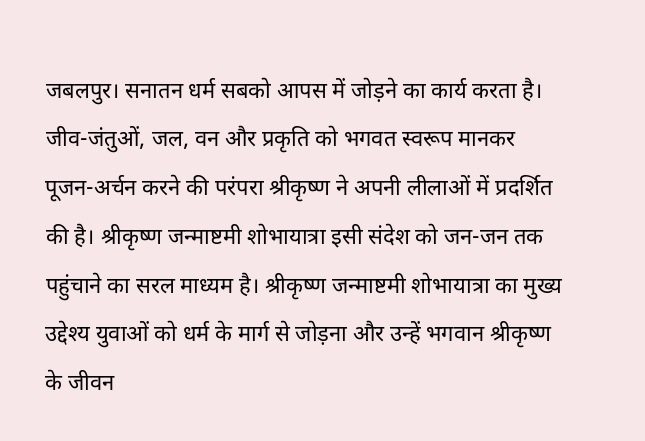जबलपुर। सनातन धर्म सबको आपस में जोड़ने का कार्य करता है। जीव-जंतुओं, जल, वन और प्रकृति को भगवत स्वरूप मानकर पूजन-अर्चन करने की परंपरा श्रीकृष्ण ने अपनी लीलाओं में प्रदर्शित की है। श्रीकृष्ण जन्माष्टमी शोभायात्रा इसी संदेश को जन-जन तक पहुंचाने का सरल माध्यम है। श्रीकृष्ण जन्माष्टमी शोभायात्रा का मुख्य उद्देश्य युवाओं को धर्म के मार्ग से जोड़ना और उन्हें भगवान श्रीकृष्ण के जीवन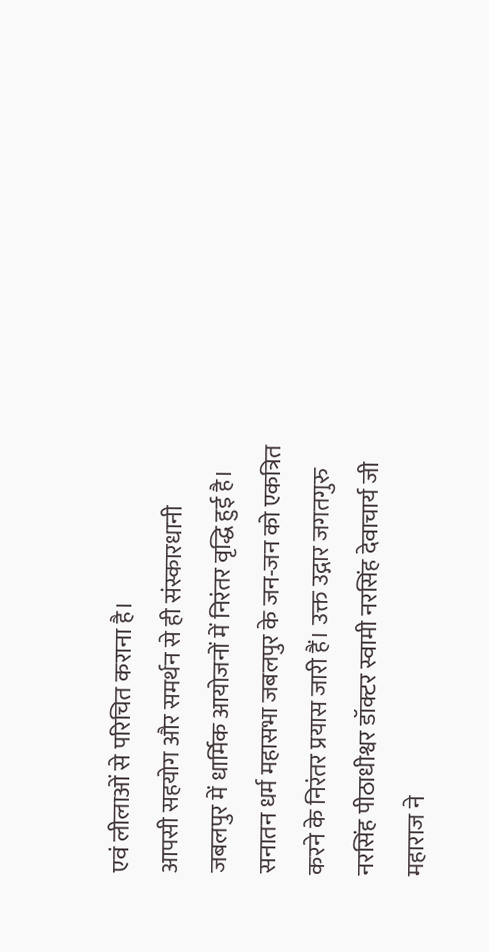एवं लीलाओं से परिचित कराना है।
आपसी सहयोग और समर्थन से ही संस्कारधानी जबलपुर में धार्मिक आयोजनों में निरंतर वृद्धि हुई है। सनातन धर्म महासभा जबलपुर के जन-जन को एकत्रित करने के निरंतर प्रयास जारी हैं। उक्त उद्गार जगतगुरु नरसिंह पीठाधीश्वर डॉक्टर स्वामी नरसिंह देवाचार्य जी महाराज ने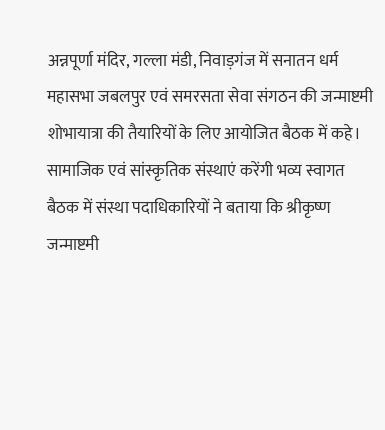अन्नपूर्णा मंदिर, गल्ला मंडी, निवाड़गंज में सनातन धर्म महासभा जबलपुर एवं समरसता सेवा संगठन की जन्माष्टमी शोभायात्रा की तैयारियों के लिए आयोजित बैठक में कहे।
सामाजिक एवं सांस्कृतिक संस्थाएं करेंगी भव्य स्वागत
बैठक में संस्था पदाधिकारियों ने बताया कि श्रीकृष्ण जन्माष्टमी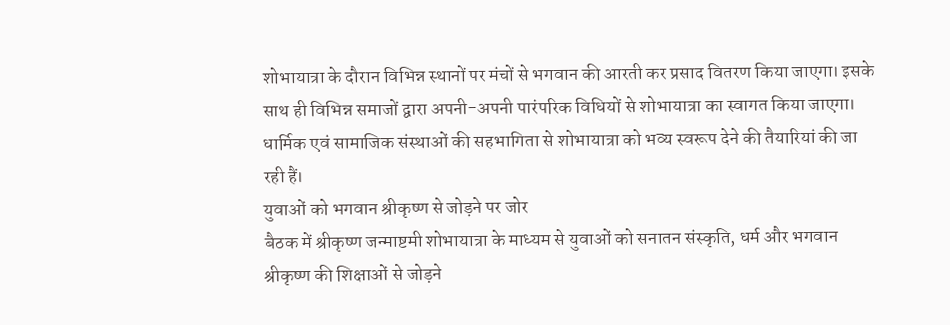शोभायात्रा के दौरान विभिन्न स्थानों पर मंचों से भगवान की आरती कर प्रसाद वितरण किया जाएगा। इसके साथ ही विभिन्न समाजों द्वारा अपनी-अपनी पारंपरिक विधियों से शोभायात्रा का स्वागत किया जाएगा। धार्मिक एवं सामाजिक संस्थाओं की सहभागिता से शोभायात्रा को भव्य स्वरूप देने की तैयारियां की जा रही हैं।
युवाओं को भगवान श्रीकृष्ण से जोड़ने पर जोर
बैठक में श्रीकृष्ण जन्माष्टमी शोभायात्रा के माध्यम से युवाओं को सनातन संस्कृति, धर्म और भगवान श्रीकृष्ण की शिक्षाओं से जोड़ने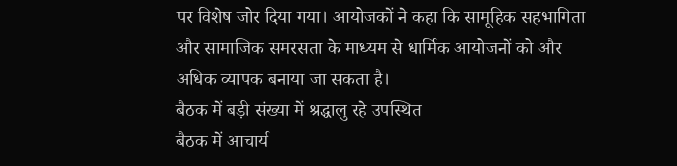पर विशेष जोर दिया गया। आयोजकों ने कहा कि सामूहिक सहभागिता और सामाजिक समरसता के माध्यम से धार्मिक आयोजनों को और अधिक व्यापक बनाया जा सकता है।
बैठक में बड़ी संख्या में श्रद्धालु रहे उपस्थित
बैठक में आचार्य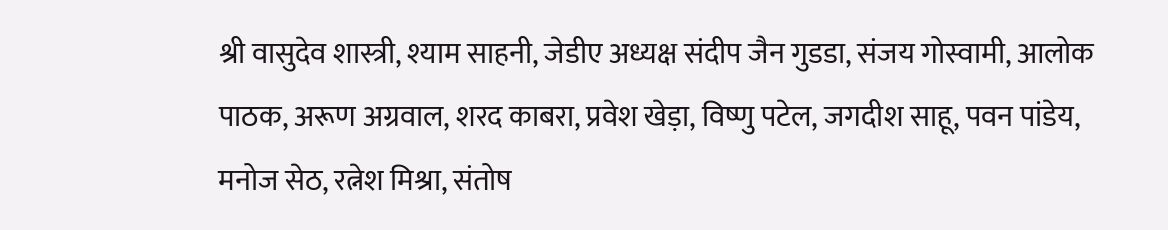श्री वासुदेव शास्त्री, श्याम साहनी, जेडीए अध्यक्ष संदीप जैन गुडडा, संजय गोस्वामी, आलोक पाठक, अरूण अग्रवाल, शरद काबरा, प्रवेश खेड़ा, विष्णु पटेल, जगदीश साहू, पवन पांडेय, मनोज सेठ, रत्नेश मिश्रा, संतोष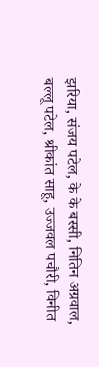झरिया, संजय पटेल, के के बस्सी, नितिन अग्रवाल, बल्लू पटेल, श्रीकांत साहू, उज्जवल पचौरी, विनीत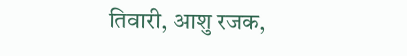तिवारी, आशु रजक,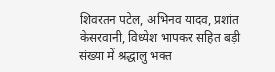शिवरतन पटेल, अभिनव यादव, प्रशांत केसरवानी, विध्येश भापकर सहित बड़ी संख्या में श्रद्धालु भक्त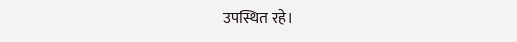उपस्थित रहे।